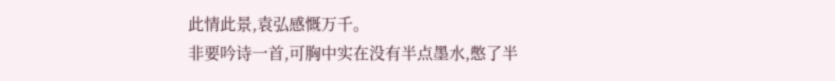此情此景,袁弘感慨万千。
非要吟诗一首,可胸中实在没有半点墨水,憋了半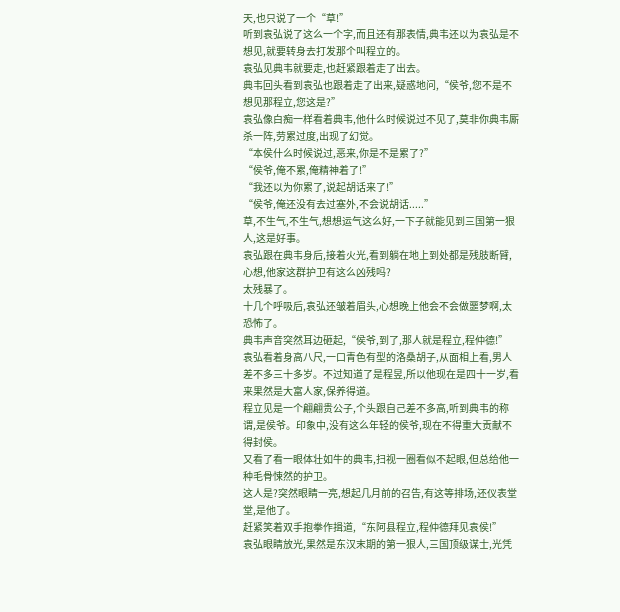天,也只说了一个“草!”
听到袁弘说了这么一个字,而且还有那表情,典韦还以为袁弘是不想见,就要转身去打发那个叫程立的。
袁弘见典韦就要走,也赶紧跟着走了出去。
典韦回头看到袁弘也跟着走了出来,疑惑地问,“侯爷,您不是不想见那程立,您这是?”
袁弘像白痴一样看着典韦,他什么时候说过不见了,莫非你典韦厮杀一阵,劳累过度,出现了幻觉。
“本侯什么时候说过,恶来,你是不是累了?”
“侯爷,俺不累,俺精神着了!”
“我还以为你累了,说起胡话来了!”
“侯爷,俺还没有去过塞外,不会说胡话.....”
草,不生气,不生气,想想运气这么好,一下子就能见到三国第一狠人,这是好事。
袁弘跟在典韦身后,接着火光,看到躺在地上到处都是残肢断臂,心想,他家这群护卫有这么凶残吗?
太残暴了。
十几个呼吸后,袁弘还皱着眉头,心想晚上他会不会做噩梦啊,太恐怖了。
典韦声音突然耳边砸起,“侯爷,到了,那人就是程立,程仲德!”
袁弘看着身高八尺,一口青色有型的洛桑胡子,从面相上看,男人差不多三十多岁。不过知道了是程昱,所以他现在是四十一岁,看来果然是大富人家,保养得道。
程立见是一个翩翩贵公子,个头跟自己差不多高,听到典韦的称谓,是侯爷。印象中,没有这么年轻的侯爷,现在不得重大贡献不得封侯。
又看了看一眼体壮如牛的典韦,扫视一圈看似不起眼,但总给他一种毛骨悚然的护卫。
这人是?突然眼睛一亮,想起几月前的召告,有这等排场,还仪表堂堂,是他了。
赶紧笑着双手抱拳作揖道,“东阿县程立,程仲德拜见袁侯!”
袁弘眼睛放光,果然是东汉末期的第一狠人,三国顶级谋士,光凭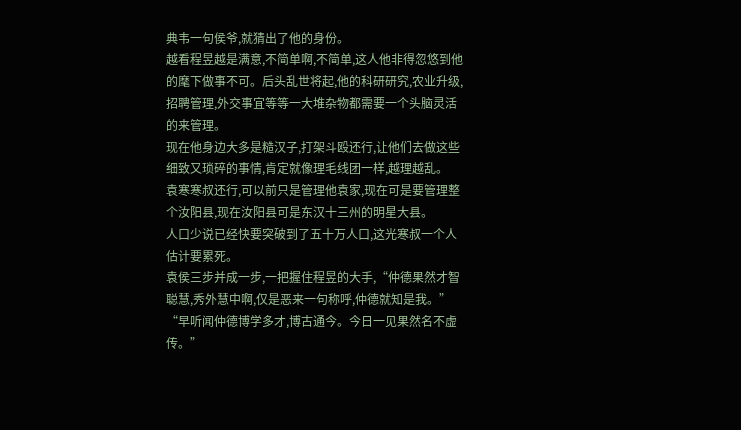典韦一句侯爷,就猜出了他的身份。
越看程昱越是满意,不简单啊,不简单,这人他非得忽悠到他的麾下做事不可。后头乱世将起,他的科研研究,农业升级,招聘管理,外交事宜等等一大堆杂物都需要一个头脑灵活的来管理。
现在他身边大多是糙汉子,打架斗殴还行,让他们去做这些细致又琐碎的事情,肯定就像理毛线团一样,越理越乱。
袁寒寒叔还行,可以前只是管理他袁家,现在可是要管理整个汝阳县,现在汝阳县可是东汉十三州的明星大县。
人口少说已经快要突破到了五十万人口,这光寒叔一个人估计要累死。
袁侯三步并成一步,一把握住程昱的大手,“仲德果然才智聪慧,秀外慧中啊,仅是恶来一句称呼,仲德就知是我。”
“早听闻仲德博学多才,博古通今。今日一见果然名不虚传。”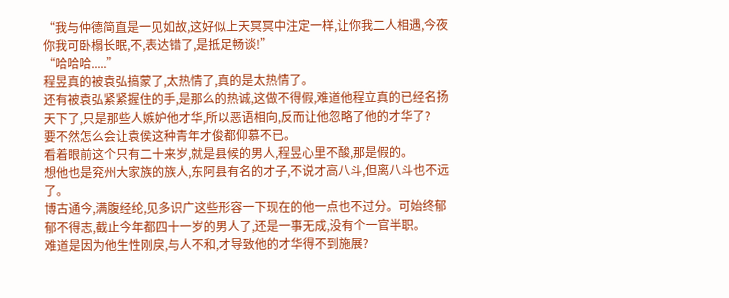“我与仲德简直是一见如故,这好似上天冥冥中注定一样,让你我二人相遇,今夜你我可卧榻长眠,不,表达错了,是抵足畅谈!”
“哈哈哈.....”
程昱真的被袁弘搞蒙了,太热情了,真的是太热情了。
还有被袁弘紧紧握住的手,是那么的热诚,这做不得假,难道他程立真的已经名扬天下了,只是那些人嫉妒他才华,所以恶语相向,反而让他忽略了他的才华了?
要不然怎么会让袁侯这种青年才俊都仰慕不已。
看着眼前这个只有二十来岁,就是县候的男人,程昱心里不酸,那是假的。
想他也是兖州大家族的族人,东阿县有名的才子,不说才高八斗,但离八斗也不远了。
博古通今,满腹经纶,见多识广这些形容一下现在的他一点也不过分。可始终郁郁不得志,截止今年都四十一岁的男人了,还是一事无成,没有个一官半职。
难道是因为他生性刚戾,与人不和,才导致他的才华得不到施展?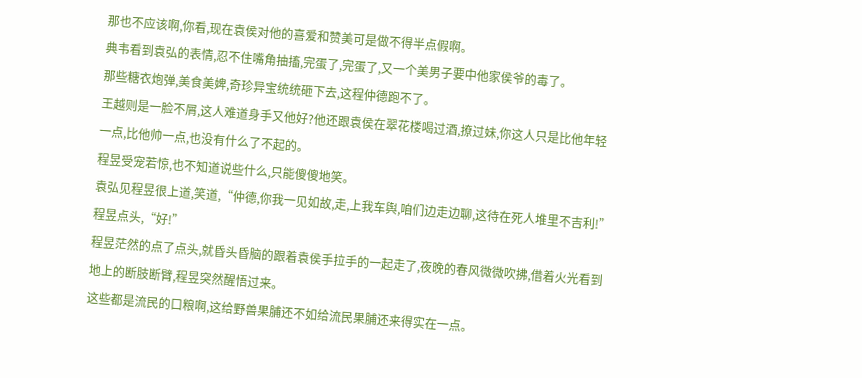那也不应该啊,你看,现在袁侯对他的喜爱和赞美可是做不得半点假啊。
典韦看到袁弘的表情,忍不住嘴角抽搐,完蛋了,完蛋了,又一个美男子要中他家侯爷的毒了。
那些糖衣炮弹,美食美婢,奇珍异宝统统砸下去,这程仲德跑不了。
王越则是一脸不屑,这人难道身手又他好?他还跟袁侯在翠花楼喝过酒,撩过妹,你这人只是比他年轻一点,比他帅一点,也没有什么了不起的。
程昱受宠若惊,也不知道说些什么,只能傻傻地笑。
袁弘见程昱很上道,笑道,“仲德,你我一见如故,走,上我车舆,咱们边走边聊,这待在死人堆里不吉利!”
程昱点头,“好!”
程昱茫然的点了点头,就昏头昏脑的跟着袁侯手拉手的一起走了,夜晚的春风微微吹拂,借着火光看到地上的断肢断臂,程昱突然醒悟过来。
这些都是流民的口粮啊,这给野兽果脯还不如给流民果脯还来得实在一点。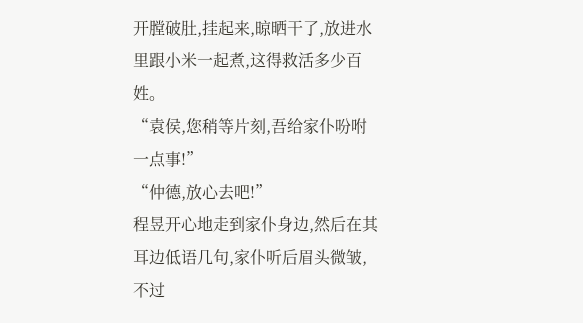开膛破肚,挂起来,晾晒干了,放进水里跟小米一起煮,这得救活多少百姓。
“袁侯,您稍等片刻,吾给家仆吩咐一点事!”
“仲德,放心去吧!”
程昱开心地走到家仆身边,然后在其耳边低语几句,家仆听后眉头微皱,不过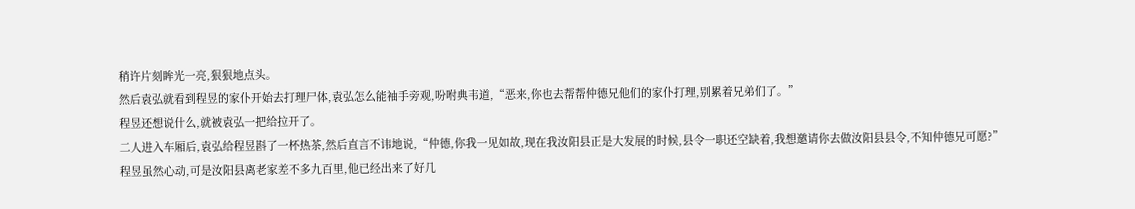稍许片刻眸光一亮,狠狠地点头。
然后袁弘就看到程昱的家仆开始去打理尸体,袁弘怎么能袖手旁观,吩咐典韦道,“恶来,你也去帮帮仲德兄他们的家仆打理,别累着兄弟们了。”
程昱还想说什么,就被袁弘一把给拉开了。
二人进入车厢后,袁弘给程昱斟了一杯热茶,然后直言不讳地说,“仲德,你我一见如故,现在我汝阳县正是大发展的时候,县令一职还空缺着,我想邀请你去做汝阳县县令,不知仲德兄可愿?”
程昱虽然心动,可是汝阳县离老家差不多九百里,他已经出来了好几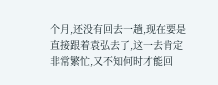个月,还没有回去一趟,现在要是直接跟着袁弘去了,这一去肯定非常繁忙,又不知何时才能回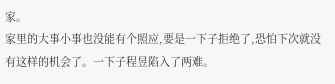家。
家里的大事小事也没能有个照应,要是一下子拒绝了,恐怕下次就没有这样的机会了。一下子程昱陷入了两难。